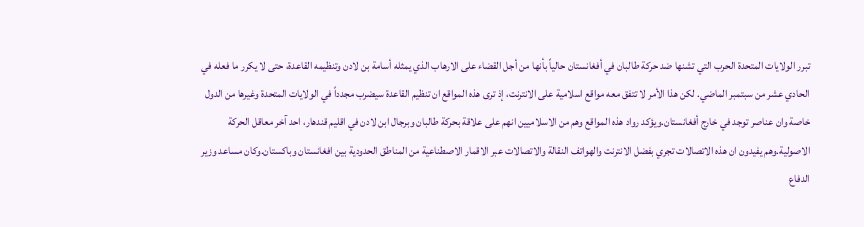تبرر الولايات المتحدة الحرب التي تشنها ضد حركة طالبان في أفغانستان حالياً بأنها من أجل القضاء على الارهاب الذي يمثله أسامة بن لادن وتنظيمه القاعدة، حتى لا يكرر ما فعله في الحادي عشر من سبتمبر الماضي. لكن هذا الأمر لا تتفق معه مواقع اسلامية على الانترنت، إذ ترى هذه المواقع ان تنظيم القاعدة سيضرب مجدداً في الولايات المتحدة وغيرها من الدول خاصة وان عناصر توجد في خارج أفغانستان.ويؤكد رواد هذه المواقع وهم من الاسلاميين انهم على علاقة بحركة طالبان وبرجال ابن لادن في اقليم قندهار، احد آخر معاقل الحركة الاصولية.وهم يفيدون ان هذه الاتصالات تجري بفضل الانترنت والهواتف النقالة والاتصالات عبر الاقمار الاصطناعية من المناطق الحدودية بين افغانستان وباكستان.وكان مساعد وزير الدفاع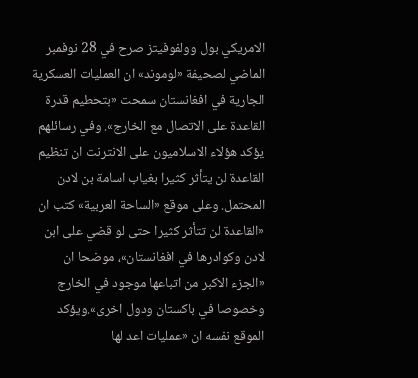الامريكي بول وولفوفيتز صرح في 28 نوفمبر الماضي لصحيفة «لوموند» ان العمليات العسكرية الجارية في افغانستان سمحت «بتحطيم قدرة القاعدة على الاتصال مع الخارج». وفي رسائلهم يؤكد هؤلاء الاسلاميون على الانترنت ان تنظيم القاعدة لن يتأثر كثيرا بغياب اسامة بن لادن المحتمل. وعلى موقع «الساحة العربية» كتب ان «القاعدة لن تتأثر كثيرا حتى لو قضي على ابن لادن وكوادرها في افغانستان»، موضحا ان «الجزء الاكبر من اتباعها موجود في الخارج وخصوصا في باكستان ودول اخرى».ويؤكد الموقع نفسه ان «عمليات اعد لها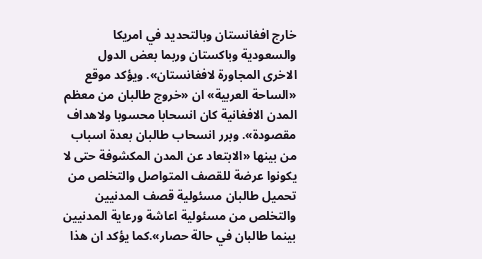خارج افغانستان وبالتحديد في امريكا والسعودية وباكستان وربما بعض الدول الاخرى المجاورة لافغانستان». ويؤكد موقع «الساحة العربية» ان «خروج طالبان من معظم المدن الافغانية كان انسحابا محسوبا ولاهداف مقصودة». وبرر انسحاب طالبان بعدة اسباب من بينها «الابتعاد عن المدن المكشوفة حتى لا يكونوا عرضة للقصف المتواصل والتخلص من تحميل طالبان مسئولية قصف المدنيين والتخلص من مسئولية اعاشة ورعاية المدنيين بينما طالبان في حالة حصار».كما يؤكد ان هذا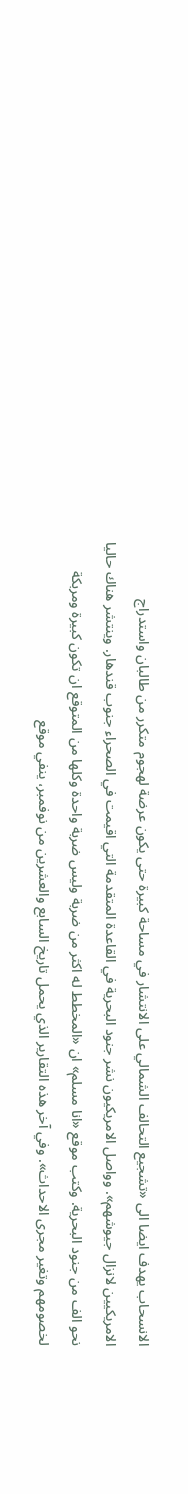الانسحاب يهدف ايضا الى «تشجيع التحالف الشمالي على الانتشار في مساحة كبيرة حتى يكون عرضة لهجوم متكرر من طالبان واستدراج الامريكيين لانزال جيوشهم». وواصل الامريكيون نشر جنود البحرية في القاعدة المتقدمة التي اقيمت في الصحراء جنوب قندهار. وينتشر هناك حاليا نحو الف من جنود البحرية. وكتب موقع «انا مسلم» ان «المخطط له اكثر من ضربة وليس ضربة واحدة وكلها من المتوقع ان تكون كبيرة ومربكة لخصومهم وتغير مجرى الاحداث». وفي آخر هذه التقارير الذي يحمل تاريخ السابع والعشرين من نوفمبر، ينفي موقع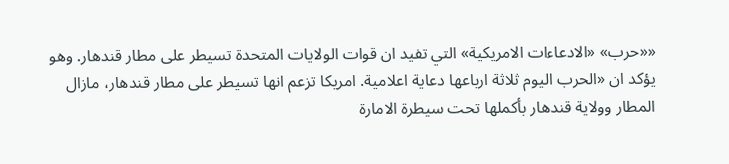««حرب» «الادعاءات الامريكية» التي تفيد ان قوات الولايات المتحدة تسيطر على مطار قندهار. وهو يؤكد ان «الحرب اليوم ثلاثة ارباعها دعاية اعلامية. امريكا تزعم انها تسيطر على مطار قندهار، مازال المطار وولاية قندهار بأكملها تحت سيطرة الامارة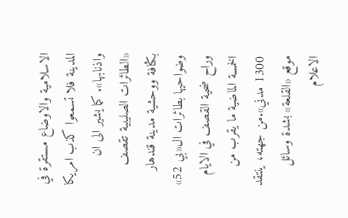الاسلامية والاوضاع مستقرة في المدينة فلا تسمعوا كذب امريكا واذنابها». كما يشير الى ان «الطائرات الصليبية تقصف بكثافة ووحشية مدينة قندهار وضواحيها بطائرات ال«بي 52» وراح ضحية القصف في الايام الخمسة الماضية ما يقرب من 1300 مدني».من جهته، ينتقد موقع «القلعة» بشدة وسائل الاعلام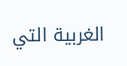الغربية التي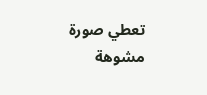تعطي صورة مشوهة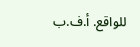للواقع. أ.ف.ب